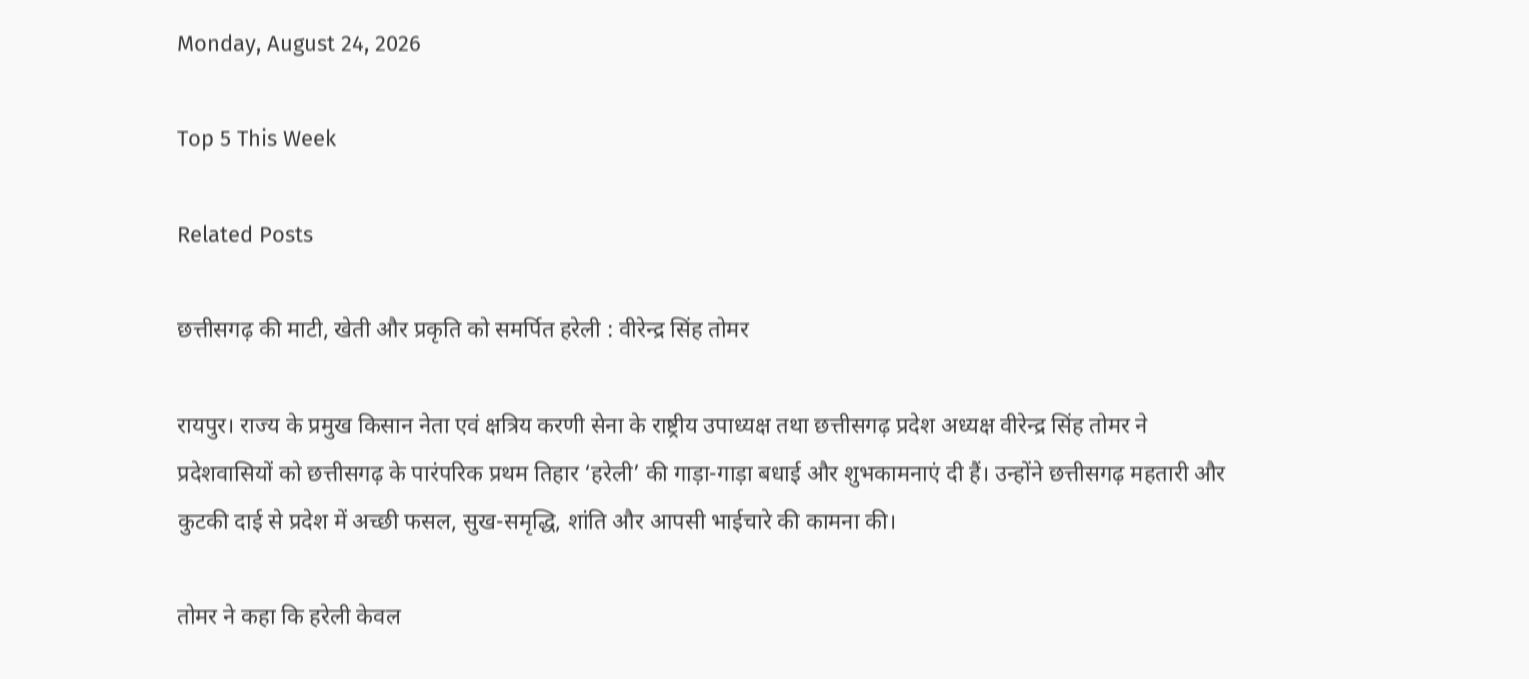Monday, August 24, 2026

Top 5 This Week

Related Posts

छत्तीसगढ़ की माटी, खेती और प्रकृति को समर्पित हरेली : वीरेन्द्र सिंह तोमर

रायपुर। राज्य के प्रमुख किसान नेता एवं क्षत्रिय करणी सेना के राष्ट्रीय उपाध्यक्ष तथा छत्तीसगढ़ प्रदेश अध्यक्ष वीरेन्द्र सिंह तोमर ने प्रदेशवासियों को छत्तीसगढ़ के पारंपरिक प्रथम तिहार ‘हरेली’ की गाड़ा-गाड़ा बधाई और शुभकामनाएं दी हैं। उन्होंने छत्तीसगढ़ महतारी और कुटकी दाई से प्रदेश में अच्छी फसल, सुख-समृद्धि, शांति और आपसी भाईचारे की कामना की।

तोमर ने कहा कि हरेली केवल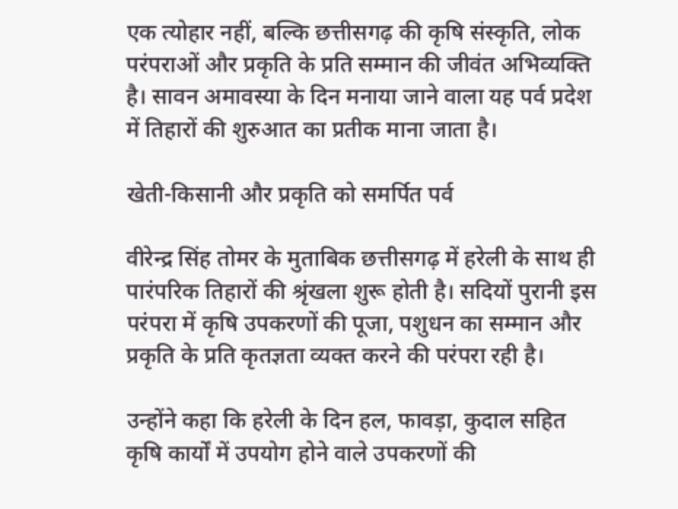एक त्योहार नहीं, बल्कि छत्तीसगढ़ की कृषि संस्कृति, लोक परंपराओं और प्रकृति के प्रति सम्मान की जीवंत अभिव्यक्ति है। सावन अमावस्या के दिन मनाया जाने वाला यह पर्व प्रदेश में तिहारों की शुरुआत का प्रतीक माना जाता है।

खेती-किसानी और प्रकृति को समर्पित पर्व

वीरेन्द्र सिंह तोमर के मुताबिक छत्तीसगढ़ में हरेली के साथ ही पारंपरिक तिहारों की श्रृंखला शुरू होती है। सदियों पुरानी इस परंपरा में कृषि उपकरणों की पूजा, पशुधन का सम्मान और प्रकृति के प्रति कृतज्ञता व्यक्त करने की परंपरा रही है।

उन्होंने कहा कि हरेली के दिन हल, फावड़ा, कुदाल सहित कृषि कार्यों में उपयोग होने वाले उपकरणों की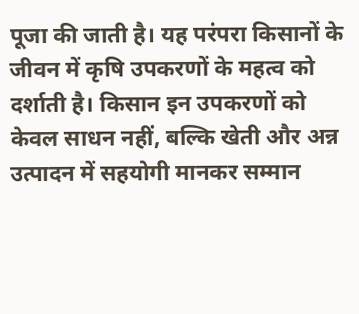पूजा की जाती है। यह परंपरा किसानों के जीवन में कृषि उपकरणों के महत्व को दर्शाती है। किसान इन उपकरणों को केवल साधन नहीं, बल्कि खेती और अन्न उत्पादन में सहयोगी मानकर सम्मान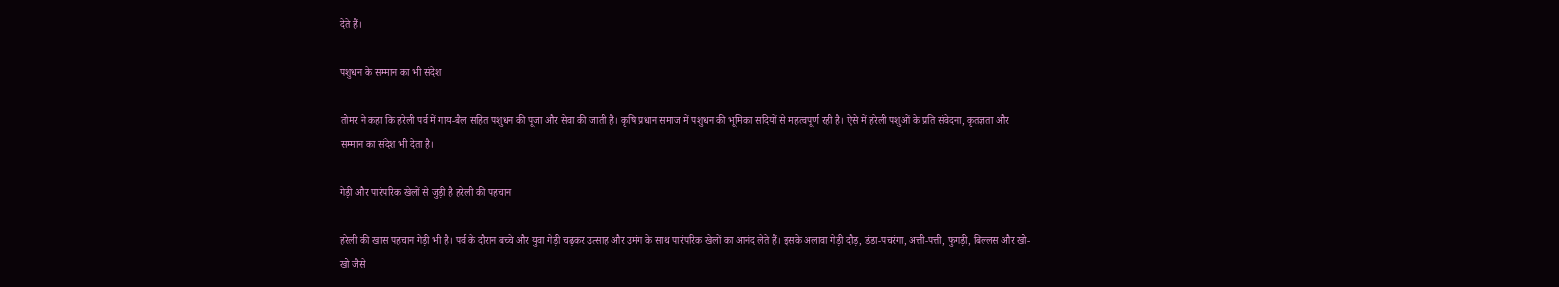देते हैं।

पशुधन के सम्मान का भी संदेश

तोमर ने कहा कि हरेली पर्व में गाय-बैल सहित पशुधन की पूजा और सेवा की जाती है। कृषि प्रधान समाज में पशुधन की भूमिका सदियों से महत्वपूर्ण रही है। ऐसे में हरेली पशुओं के प्रति संवेदना, कृतज्ञता और सम्मान का संदेश भी देता है।

गेड़ी और पारंपरिक खेलों से जुड़ी है हरेली की पहचान

हरेली की खास पहचान गेड़ी भी है। पर्व के दौरान बच्चे और युवा गेड़ी चढ़कर उत्साह और उमंग के साथ पारंपरिक खेलों का आनंद लेते हैं। इसके अलावा गेड़ी दौड़, डंडा-पचरंगा, अत्ती-पत्ती, फुगड़ी, बिल्लस और खो-खो जैसे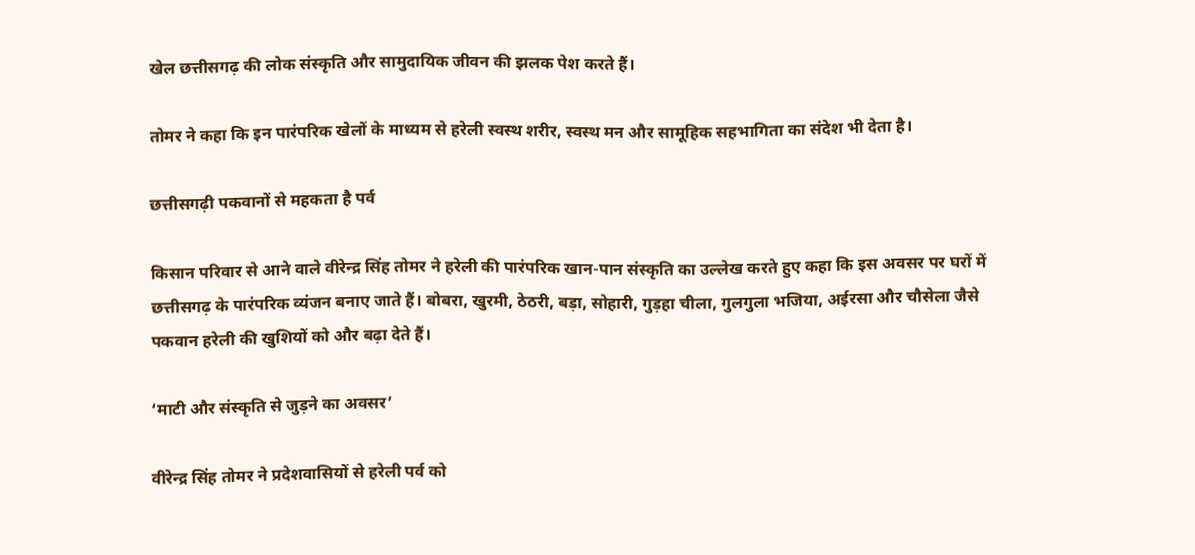खेल छत्तीसगढ़ की लोक संस्कृति और सामुदायिक जीवन की झलक पेश करते हैं।

तोमर ने कहा कि इन पारंपरिक खेलों के माध्यम से हरेली स्वस्थ शरीर, स्वस्थ मन और सामूहिक सहभागिता का संदेश भी देता है।

छत्तीसगढ़ी पकवानों से महकता है पर्व

किसान परिवार से आने वाले वीरेन्द्र सिंह तोमर ने हरेली की पारंपरिक खान-पान संस्कृति का उल्लेख करते हुए कहा कि इस अवसर पर घरों में छत्तीसगढ़ के पारंपरिक व्यंजन बनाए जाते हैं। बोबरा, खुरमी, ठेठरी, बड़ा, सोहारी, गुड़हा चीला, गुलगुला भजिया, अईरसा और चौसेला जैसे पकवान हरेली की खुशियों को और बढ़ा देते हैं।

‘माटी और संस्कृति से जुड़ने का अवसर’

वीरेन्द्र सिंह तोमर ने प्रदेशवासियों से हरेली पर्व को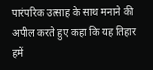पारंपरिक उत्साह के साथ मनाने की अपील करते हुए कहा कि यह तिहार हमें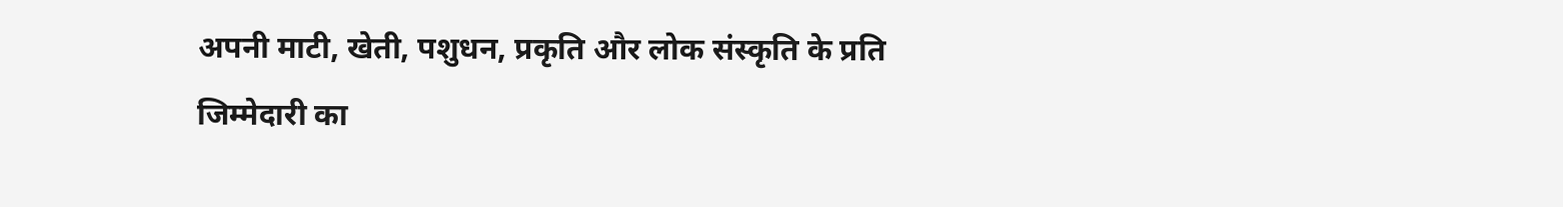अपनी माटी, खेती, पशुधन, प्रकृति और लोक संस्कृति के प्रति जिम्मेदारी का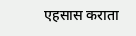एहसास कराता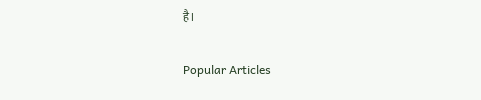है।

Popular Articles